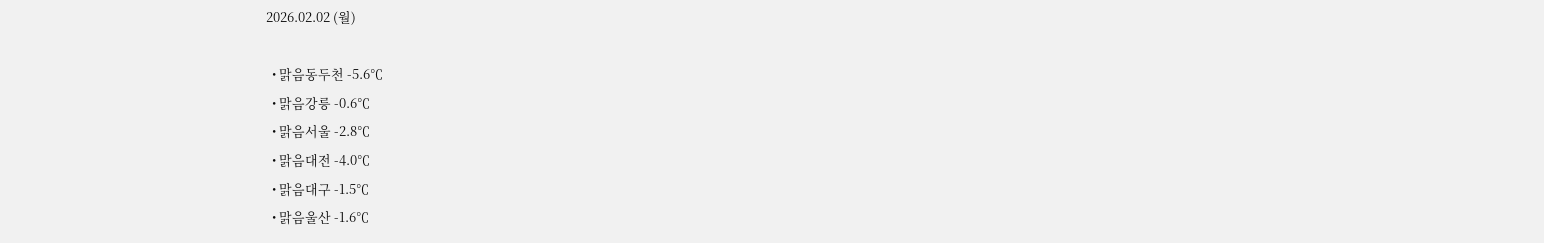2026.02.02 (월)

  • 맑음동두천 -5.6℃
  • 맑음강릉 -0.6℃
  • 맑음서울 -2.8℃
  • 맑음대전 -4.0℃
  • 맑음대구 -1.5℃
  • 맑음울산 -1.6℃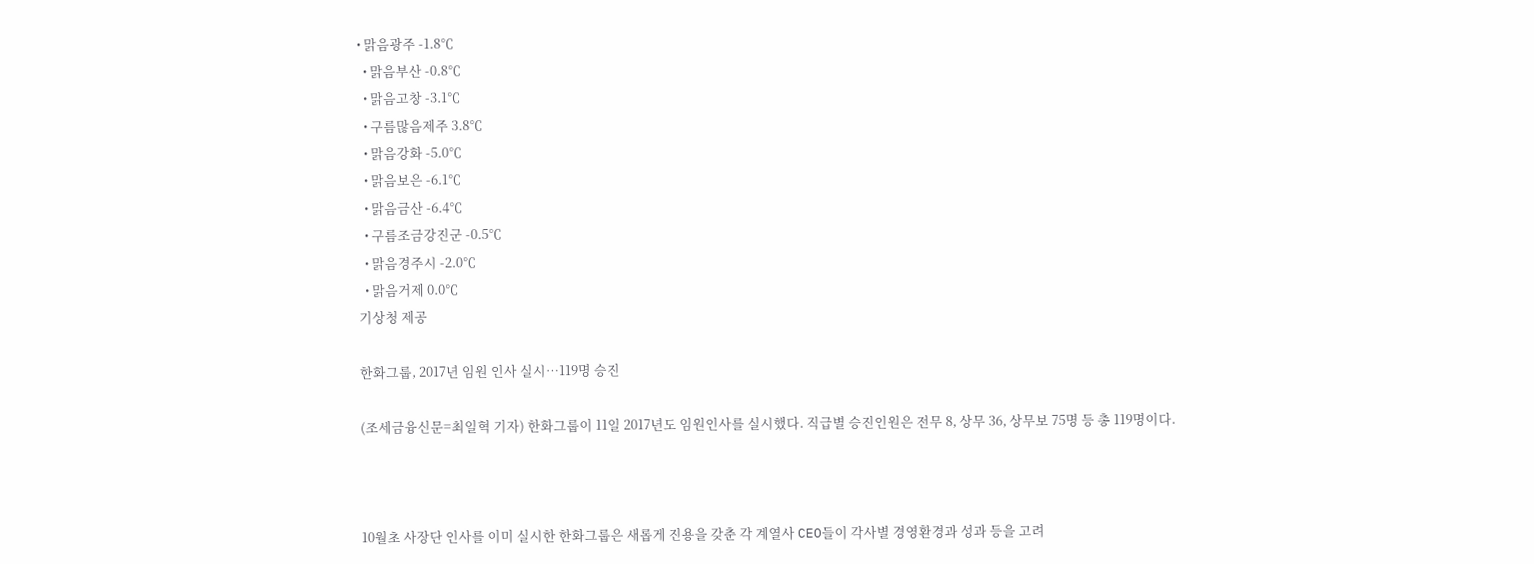• 맑음광주 -1.8℃
  • 맑음부산 -0.8℃
  • 맑음고창 -3.1℃
  • 구름많음제주 3.8℃
  • 맑음강화 -5.0℃
  • 맑음보은 -6.1℃
  • 맑음금산 -6.4℃
  • 구름조금강진군 -0.5℃
  • 맑음경주시 -2.0℃
  • 맑음거제 0.0℃
기상청 제공

한화그룹, 2017년 임원 인사 실시…119명 승진

(조세금융신문=최일혁 기자) 한화그룹이 11일 2017년도 임원인사를 실시했다. 직급별 승진인원은 전무 8, 상무 36, 상무보 75명 등 총 119명이다.



10월초 사장단 인사를 이미 실시한 한화그룹은 새롭게 진용을 갖춘 각 계열사 CEO들이 각사별 경영환경과 성과 등을 고려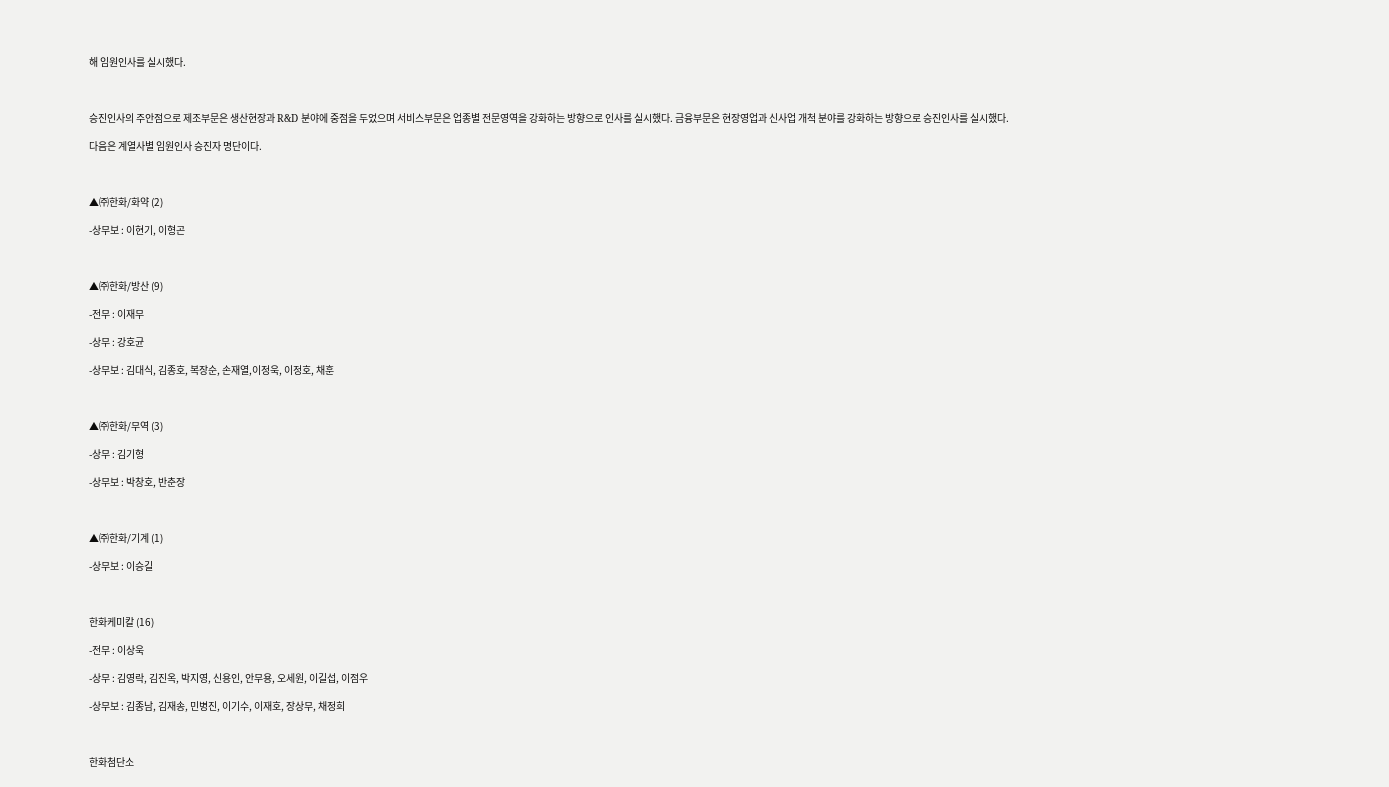해 임원인사를 실시했다.



승진인사의 주안점으로 제조부문은 생산현장과 R&D 분야에 중점을 두었으며 서비스부문은 업종별 전문영역을 강화하는 방향으로 인사를 실시했다. 금융부문은 현장영업과 신사업 개척 분야를 강화하는 방향으로 승진인사를 실시했다.

다음은 계열사별 임원인사 승진자 명단이다.



▲㈜한화/화약 (2)

-상무보 : 이현기, 이형곤



▲㈜한화/방산 (9)

-전무 : 이재무

-상무 : 강호균

-상무보 : 김대식, 김종호, 복장순, 손재열,이정욱, 이정호, 채훈



▲㈜한화/무역 (3)

-상무 : 김기형

-상무보 : 박창호, 반춘장



▲㈜한화/기계 (1)

-상무보 : 이승길



한화케미칼 (16)

-전무 : 이상욱

-상무 : 김영락, 김진옥, 박지영, 신용인, 안무용, 오세원, 이길섭, 이점우

-상무보 : 김종남, 김재송, 민병진, 이기수, 이재호, 장상무, 채정희



한화첨단소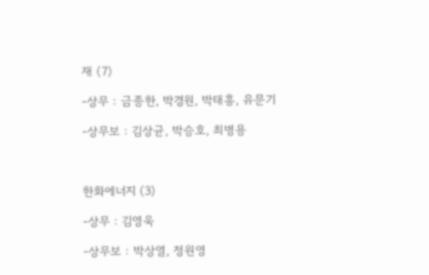재 (7)

-상무 : 금종한, 박경원, 박태흥, 유문기

-상무보 : 김상균, 박승호, 최병용



한화에너지 (3)

-상무 : 김영욱

-상무보 : 박상열, 정원영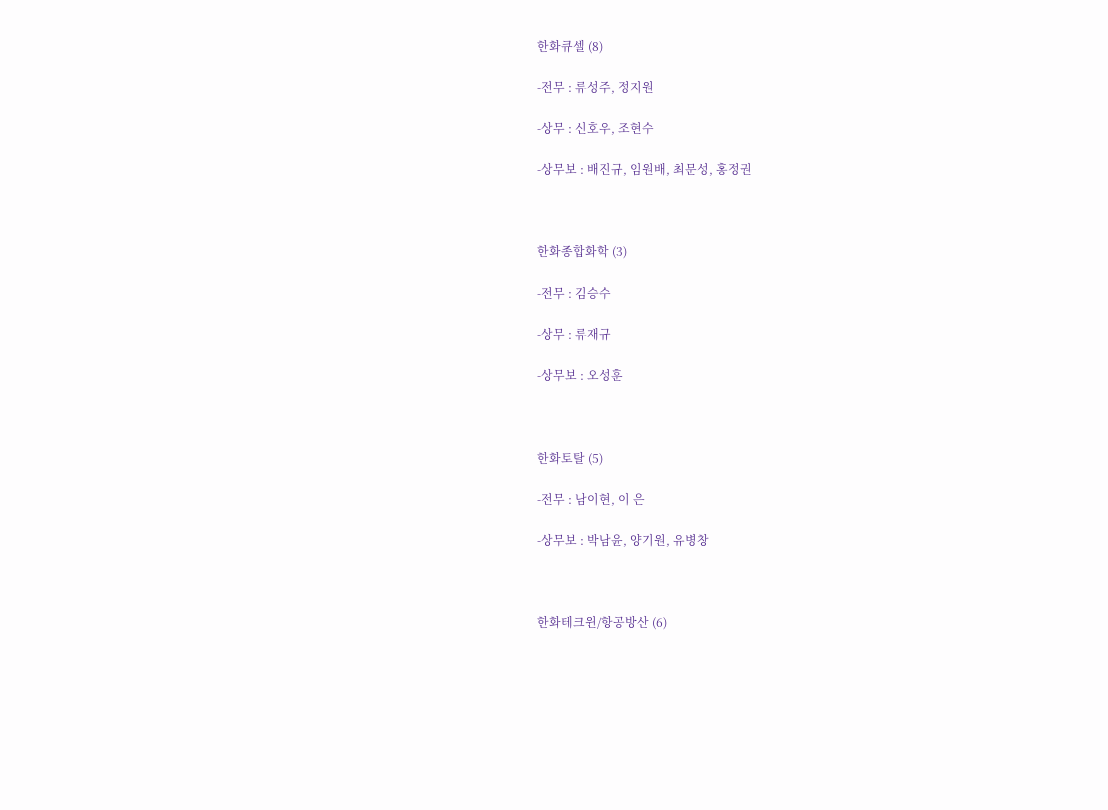한화큐셀 (8)

-전무 : 류성주, 정지원

-상무 : 신호우, 조현수

-상무보 : 배진규, 임원배, 최문성, 홍정권



한화종합화학 (3)

-전무 : 김승수

-상무 : 류재규

-상무보 : 오성훈



한화토탈 (5)

-전무 : 남이현, 이 은

-상무보 : 박남윤, 양기원, 유병창



한화테크윈/항공방산 (6)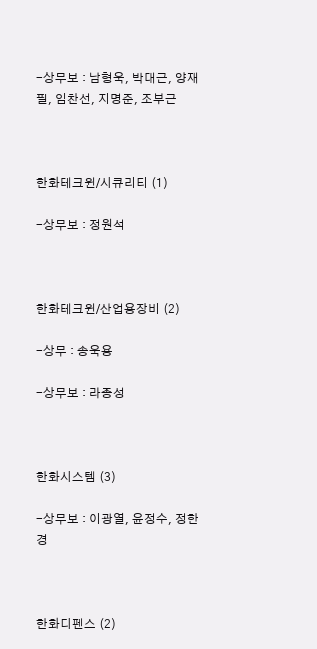-상무보 : 남형욱, 박대근, 양재필, 임찬선, 지명준, 조부근



한화테크윈/시큐리티 (1)

-상무보 : 정원석



한화테크윈/산업용장비 (2)

-상무 : 송욱용

-상무보 : 라종성



한화시스템 (3)

-상무보 : 이광열, 윤정수, 정한경



한화디펜스 (2)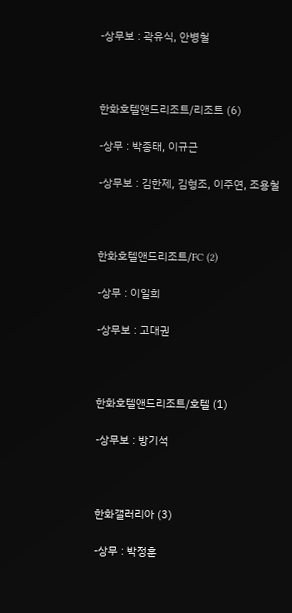-상무보 : 곽유식, 안병철



한화호텔앤드리조트/리조트 (6)

-상무 : 박종태, 이규근

-상무보 : 김한제, 김형조, 이주연, 조용철



한화호텔앤드리조트/FC (2)

-상무 : 이일희

-상무보 : 고대권



한화호텔앤드리조트/호텔 (1)

-상무보 : 방기석



한화갤러리아 (3)

-상무 : 박정훈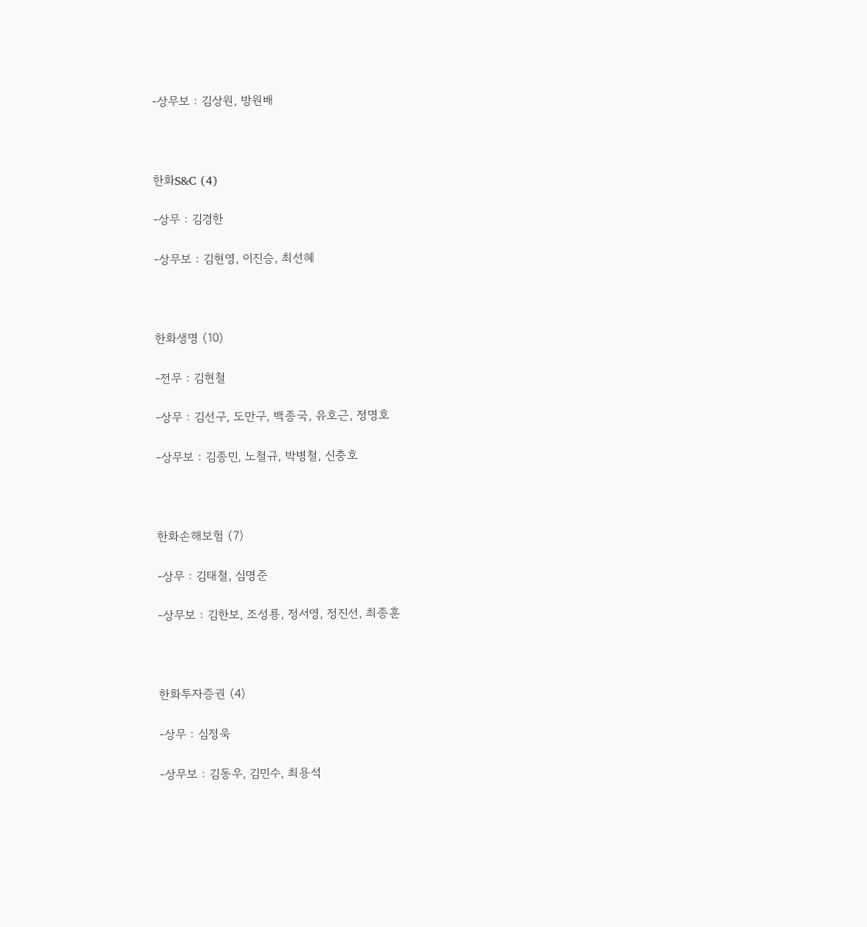-상무보 : 김상원, 방원배



한화S&C (4)

-상무 : 김경한

-상무보 : 김현영, 이진승, 최선혜



한화생명 (10)

-전무 : 김현철

-상무 : 김선구, 도만구, 백종국, 유호근, 정명호

-상무보 : 김종민, 노철규, 박병철, 신충호



한화손해보험 (7)

-상무 : 김태철, 심명준

-상무보 : 김한보, 조성룡, 정서영, 정진선, 최종훈



한화투자증권 (4)

-상무 : 심정욱

-상무보 : 김동우, 김민수, 최용석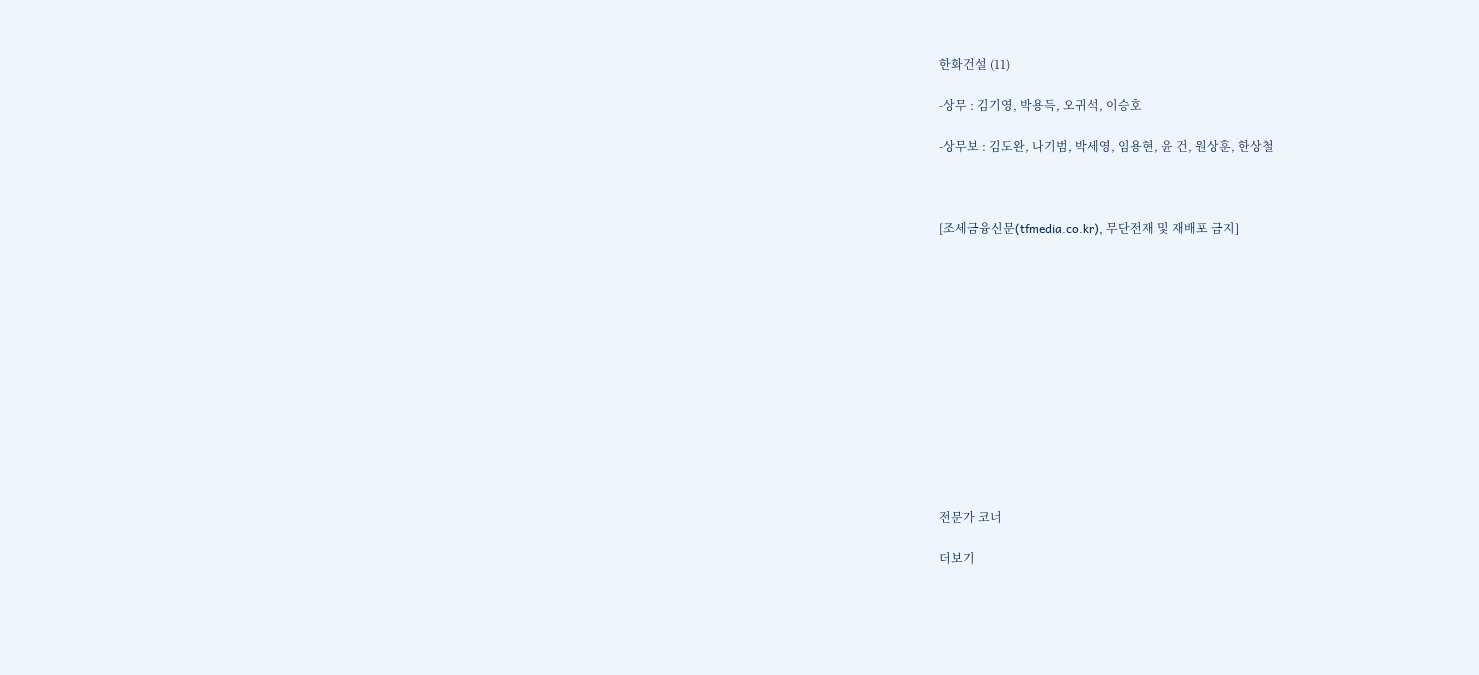한화건설 (11)

-상무 : 김기영, 박용득, 오귀석, 이승호

-상무보 : 김도완, 나기범, 박세영, 임용현, 윤 건, 원상훈, 한상철



[조세금융신문(tfmedia.co.kr), 무단전재 및 재배포 금지]













전문가 코너

더보기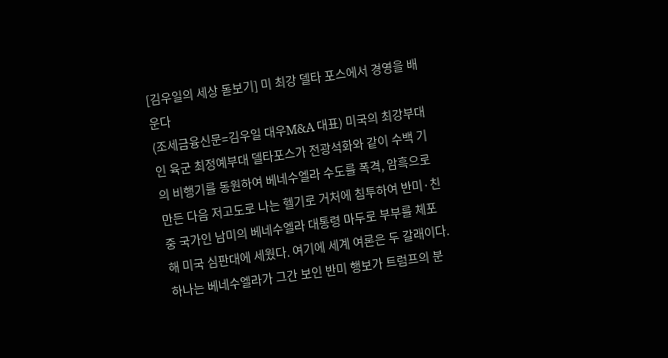[김우일의 세상 돋보기] 미 최강 델타 포스에서 경영을 배운다
(조세금융신문=김우일 대우M&A 대표) 미국의 최강부대인 육군 최정예부대 델타포스가 전광석화와 같이 수백 기의 비행기를 동원하여 베네수엘라 수도를 폭격, 암흑으로 만든 다음 저고도로 나는 헬기로 거처에 침투하여 반미·친중 국가인 남미의 베네수엘라 대통령 마두로 부부를 체포해 미국 심판대에 세웠다. 여기에 세계 여론은 두 갈래이다. 하나는 베네수엘라가 그간 보인 반미 행보가 트럼프의 분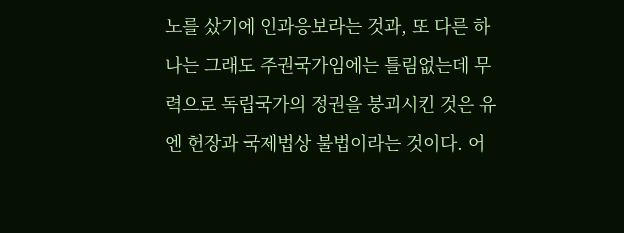노를 샀기에 인과응보라는 것과, 또 다른 하나는 그래도 주권국가임에는 틀림없는데 무력으로 독립국가의 정권을 붕괴시킨 것은 유엔 헌장과 국제법상 불법이라는 것이다. 어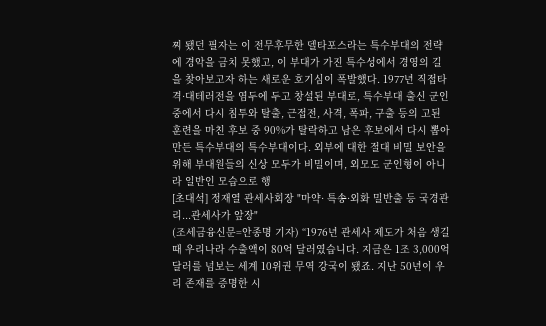찌 됐던 필자는 이 전무후무한 델타포스라는 특수부대의 전략에 경악을 금치 못했고, 이 부대가 가진 특수성에서 경영의 길을 찾아보고자 하는 새로운 호기심이 폭발했다. 1977년 직접타격·대테러전을 염두에 두고 창설된 부대로, 특수부대 출신 군인 중에서 다시 침투와 탈출, 근접전, 사격, 폭파, 구출 등의 고된 훈련을 마친 후보 중 90%가 탈락하고 남은 후보에서 다시 뽑아 만든 특수부대의 특수부대이다. 외부에 대한 절대 비밀 보안을 위해 부대원들의 신상 모두가 비밀이며, 외모도 군인형이 아니라 일반인 모습으로 행
[초대석] 정재열 관세사회장 "마약· 특송·외화 밀반출 등 국경관리...관세사가 앞장"
(조세금융신문=안종명 기자) “1976년 관세사 제도가 처음 생길 때 우리나라 수출액이 80억 달러였습니다. 지금은 1조 3,000억 달러를 넘보는 세계 10위권 무역 강국이 됐죠. 지난 50년이 우리 존재를 증명한 시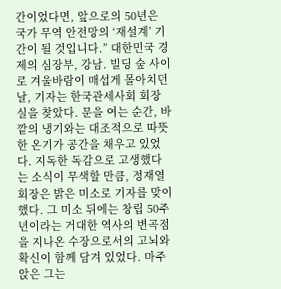간이었다면, 앞으로의 50년은 국가 무역 안전망의 ‘재설계’ 기간이 될 것입니다.” 대한민국 경제의 심장부, 강남. 빌딩 숲 사이로 겨울바람이 매섭게 몰아치던 날, 기자는 한국관세사회 회장실을 찾았다. 문을 여는 순간, 바깥의 냉기와는 대조적으로 따뜻한 온기가 공간을 채우고 있었다. 지독한 독감으로 고생했다는 소식이 무색할 만큼, 정재열 회장은 밝은 미소로 기자를 맞이했다. 그 미소 뒤에는 창립 50주년이라는 거대한 역사의 변곡점을 지나온 수장으로서의 고뇌와 확신이 함께 담겨 있었다. 마주 앉은 그는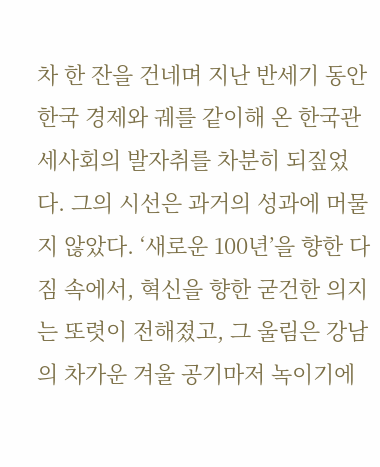차 한 잔을 건네며 지난 반세기 동안 한국 경제와 궤를 같이해 온 한국관세사회의 발자취를 차분히 되짚었다. 그의 시선은 과거의 성과에 머물지 않았다. ‘새로운 100년’을 향한 다짐 속에서, 혁신을 향한 굳건한 의지는 또렷이 전해졌고, 그 울림은 강남의 차가운 겨울 공기마저 녹이기에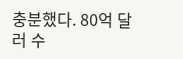충분했다. 80억 달러 수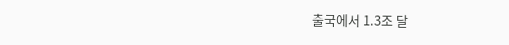출국에서 1.3조 달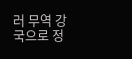러 무역 강국으로 정